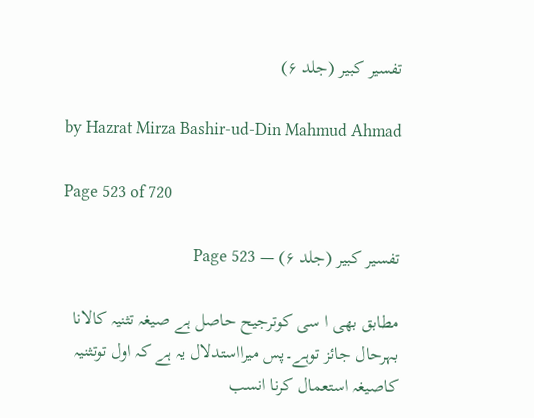تفسیر کبیر (جلد ۶)

by Hazrat Mirza Bashir-ud-Din Mahmud Ahmad

Page 523 of 720

تفسیر کبیر (جلد ۶) — Page 523

مطابق بھی ا سی کوترجیح حاصل ہے صیغہ تثنیہ کالانا بہرحال جائز توہے۔پس میرااستدلال یہ ہے کہ اول توتثنیہ کاصیغہ استعمال کرنا انسب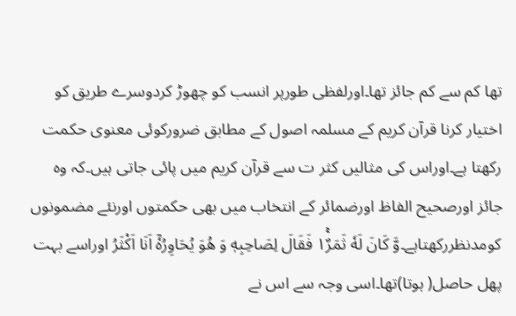تھا کم سے کم جائز تھا۔اورلفظی طورپر انسب کو چھوڑ کردوسرے طریق کو اختیار کرنا قرآن کریم کے مسلمہ اصول کے مطابق ضرورکوئی معنوی حکمت رکھتا ہے۔اوراس کی مثالیں کثر ت سے قرآن کریم میں پائی جاتی ہیں۔کہ وہ جائز اورصحیح الفاظ اورضمائر کے انتخاب میں بھی حکمتوں اورنئے مضمونوں کومدنظررکھتاہے۔وَّ كَانَ لَهٗ ثَمَرٌ١ۚ فَقَالَ لِصَاحِبِهٖ وَ هُوَ يُحَاوِرُهٗۤ اَنَا اَكْثَرُ اوراسے بہت پھل حاصل( ہوتا)تھا۔اسی وجہ سے اس نے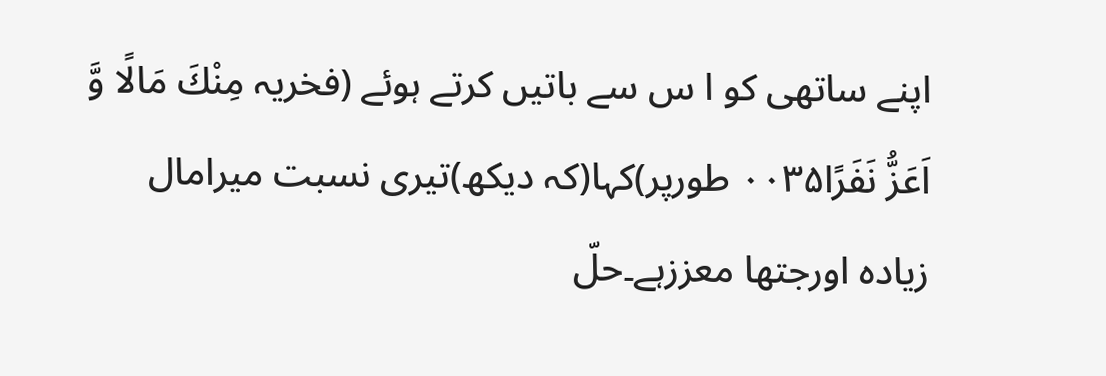اپنے ساتھی کو ا س سے باتیں کرتے ہوئے (فخریہ مِنْكَ مَالًا وَّ اَعَزُّ نَفَرًا۰۰۳۵ طورپر)کہا(کہ دیکھ)تیری نسبت میرامال زیادہ اورجتھا معززہے۔حلّ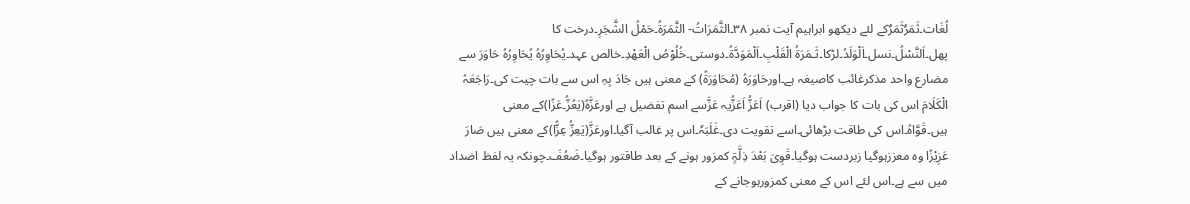لُغَات۔ثَمَرٌثَمَرٌکے لئے دیکھو ابراہیم آیت نمبر ۳۸۔الثَّمَرَاتُ- الثَّمَرَۃُ۔حَمْلُ الشَّجَرِ۔درخت کا پھل۔اَلنَّسْلُ۔نسل۔اَلْوَلَدُ۔لڑکا۔ثَـمَرَۃُ الْقَلْبِ۔اَلْمَوَدَّۃُ۔دوستی۔خُلُوْصُ الْعَھْدِ۔خالص عہد۔یُحَاوِرُہُ یُحَاوِرُہُ حَاوَرَ سے مضارع واحد مذکرغائب کاصیغہ ہے۔اورحَاوَرَہُ (مُحَاوَرَۃً) کے معنی ہیں جَادَ بِہِ اس سے بات چیت کی۔رَاجَعَہُ الْکَلَامَ اس کی بات کا جواب دیا (اقرب) اَعَزُّ اَعَزُّیہ عَزَّسے اسم تفضیل ہے اورعَزَّہُ(یَعُزُّ۔عَزًا)کے معنی ہیں۔قَوَّاہُ۔اس کی طاقت بڑھائی۔اسے تقویت دی۔غَلَبَہٗ۔اس پر غالب آگیا۔اورعَزَّ(یَعِزُّ عِزًّا)کے معنی ہیں صَارَ عَزِیْزًا وہ معززہوگیا زبردست ہوگیا۔قَوِیَ بَعْدَ ذِلَّۃٍ کمزور ہونے کے بعد طاقتور ہوگیا۔ضَعُفَ۔چونکہ یہ لفظ اضداد میں سے ہے۔اس لئے اس کے معنی کمزورہوجانے کے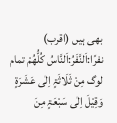بھی ہیں (اقرب) نفرًا:اَلنَّفَرُ:اَلنَّاسُ کُلُّھُمْ تمام لوگ مِنْ ثَلَاثَۃٍ اِلٰی عَشَرَۃٍ وَقِیْلَ اِلٰی سَبْعَۃٍ مِنَ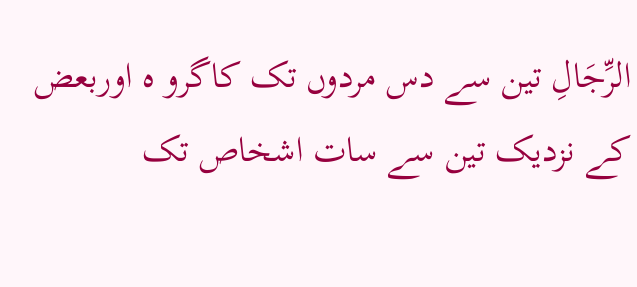الرِّجَالِ تین سے دس مردوں تک کاگرو ہ اوربعض کے نزدیک تین سے سات اشخاص تک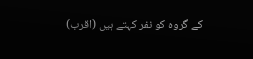کے گروہ کو نفر کہتے ہیں (اقرب)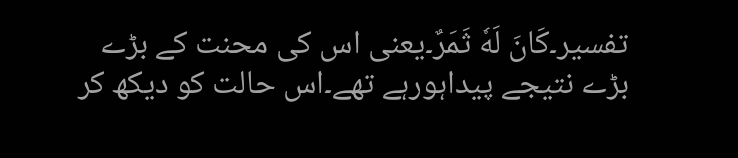تفسیر۔كَانَ لَهٗ ثَمَرٌ۔یعنی اس کی محنت کے بڑے بڑے نتیجے پیداہورہے تھے۔اس حالت کو دیکھ کر